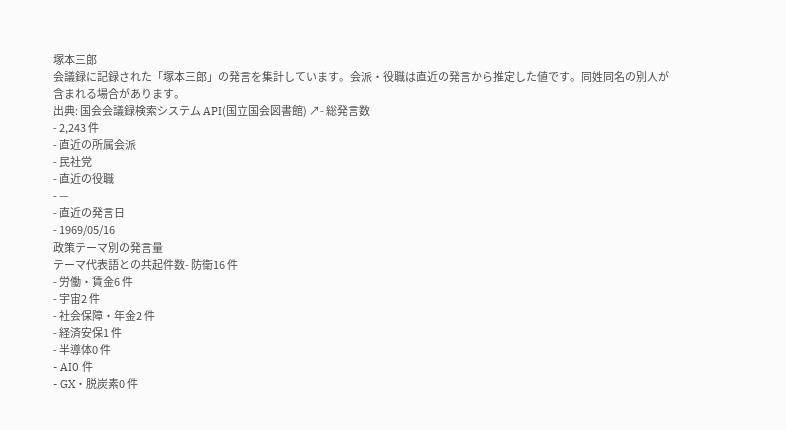塚本三郎
会議録に記録された「塚本三郎」の発言を集計しています。会派・役職は直近の発言から推定した値です。同姓同名の別人が含まれる場合があります。
出典: 国会会議録検索システム API(国立国会図書館) ↗- 総発言数
- 2,243 件
- 直近の所属会派
- 民社党
- 直近の役職
- —
- 直近の発言日
- 1969/05/16
政策テーマ別の発言量
テーマ代表語との共起件数- 防衛16 件
- 労働・賃金6 件
- 宇宙2 件
- 社会保障・年金2 件
- 経済安保1 件
- 半導体0 件
- AI0 件
- GX・脱炭素0 件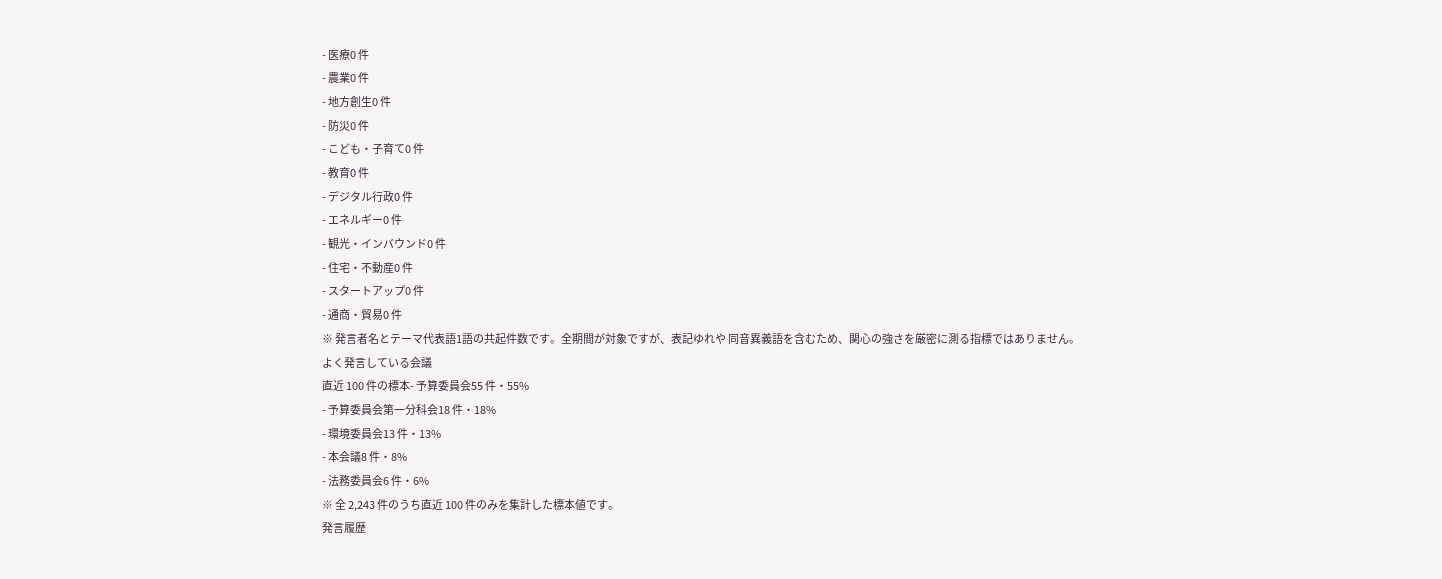- 医療0 件
- 農業0 件
- 地方創生0 件
- 防災0 件
- こども・子育て0 件
- 教育0 件
- デジタル行政0 件
- エネルギー0 件
- 観光・インバウンド0 件
- 住宅・不動産0 件
- スタートアップ0 件
- 通商・貿易0 件
※ 発言者名とテーマ代表語1語の共起件数です。全期間が対象ですが、表記ゆれや 同音異義語を含むため、関心の強さを厳密に測る指標ではありません。
よく発言している会議
直近 100 件の標本- 予算委員会55 件・55%
- 予算委員会第一分科会18 件・18%
- 環境委員会13 件・13%
- 本会議8 件・8%
- 法務委員会6 件・6%
※ 全 2,243 件のうち直近 100 件のみを集計した標本値です。
発言履歴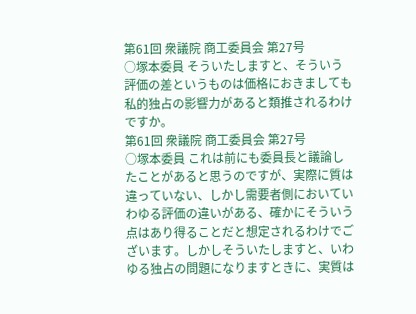第61回 衆議院 商工委員会 第27号
○塚本委員 そういたしますと、そういう評価の差というものは価格におきましても私的独占の影響力があると類推されるわけですか。
第61回 衆議院 商工委員会 第27号
○塚本委員 これは前にも委員長と議論したことがあると思うのですが、実際に質は違っていない、しかし需要者側においていわゆる評価の違いがある、確かにそういう点はあり得ることだと想定されるわけでございます。しかしそういたしますと、いわゆる独占の問題になりますときに、実質は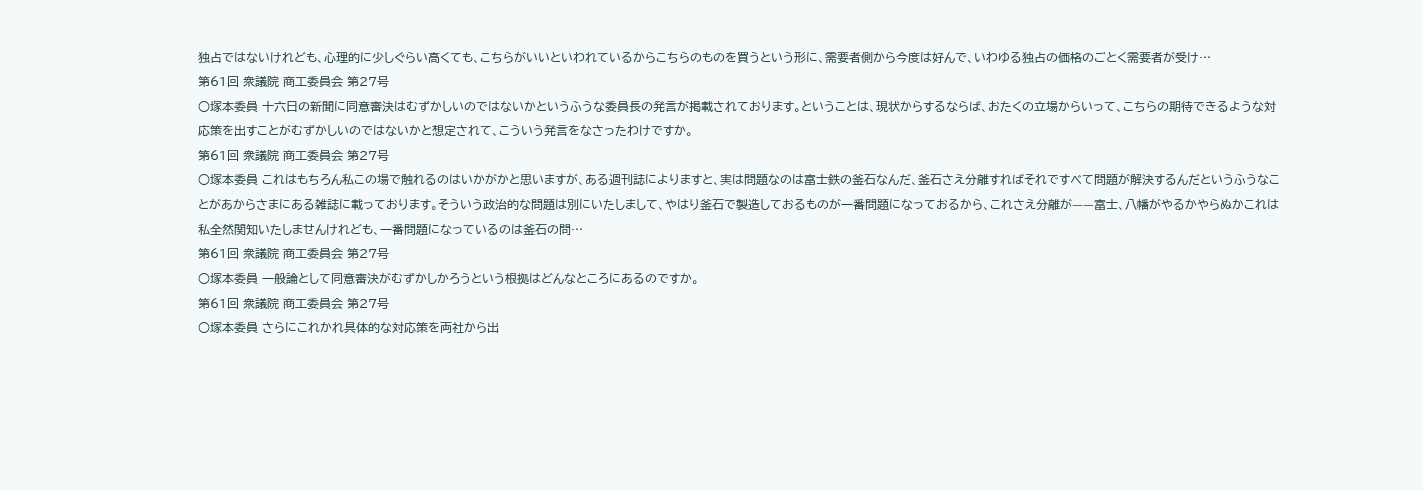独占ではないけれども、心理的に少しぐらい高くても、こちらがいいといわれているからこちらのものを買うという形に、需要者側から今度は好んで、いわゆる独占の価格のごとく需要者が受け…
第61回 衆議院 商工委員会 第27号
○塚本委員 十六日の新聞に同意審決はむずかしいのではないかというふうな委員長の発言が掲載されております。ということは、現状からするならば、おたくの立場からいって、こちらの期待できるような対応策を出すことがむずかしいのではないかと想定されて、こういう発言をなさったわけですか。
第61回 衆議院 商工委員会 第27号
○塚本委員 これはもちろん私この場で触れるのはいかがかと思いますが、ある週刊誌によりますと、実は問題なのは富士鉄の釜石なんだ、釜石さえ分離すればそれですべて問題が解決するんだというふうなことがあからさまにある雑誌に載っております。そういう政治的な問題は別にいたしまして、やはり釜石で製造しておるものが一番問題になっておるから、これさえ分離が——富士、八幡がやるかやらぬかこれは私全然関知いたしませんけれども、一番問題になっているのは釜石の問…
第61回 衆議院 商工委員会 第27号
○塚本委員 一般論として同意審決がむずかしかろうという根拠はどんなところにあるのですか。
第61回 衆議院 商工委員会 第27号
○塚本委員 さらにこれかれ具体的な対応策を両社から出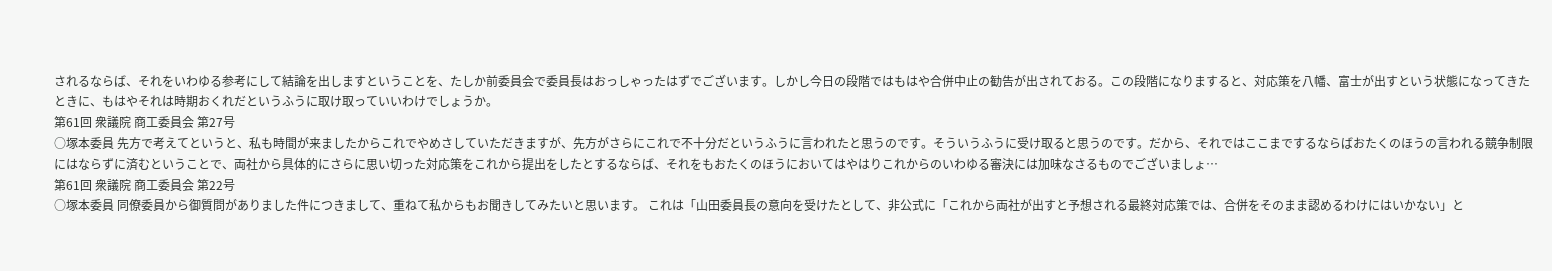されるならば、それをいわゆる参考にして結論を出しますということを、たしか前委員会で委員長はおっしゃったはずでございます。しかし今日の段階ではもはや合併中止の勧告が出されておる。この段階になりますると、対応策を八幡、富士が出すという状態になってきたときに、もはやそれは時期おくれだというふうに取け取っていいわけでしょうか。
第61回 衆議院 商工委員会 第27号
○塚本委員 先方で考えてというと、私も時間が来ましたからこれでやめさしていただきますが、先方がさらにこれで不十分だというふうに言われたと思うのです。そういうふうに受け取ると思うのです。だから、それではここまでするならばおたくのほうの言われる競争制限にはならずに済むということで、両社から具体的にさらに思い切った対応策をこれから提出をしたとするならば、それをもおたくのほうにおいてはやはりこれからのいわゆる審決には加味なさるものでございましょ…
第61回 衆議院 商工委員会 第22号
○塚本委員 同僚委員から御質問がありました件につきまして、重ねて私からもお聞きしてみたいと思います。 これは「山田委員長の意向を受けたとして、非公式に「これから両社が出すと予想される最終対応策では、合併をそのまま認めるわけにはいかない」と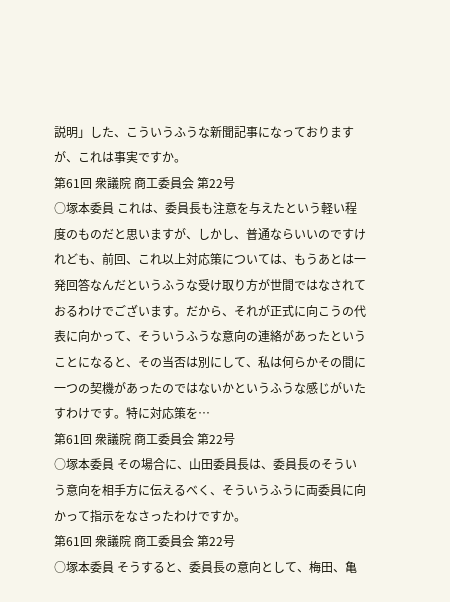説明」した、こういうふうな新聞記事になっておりますが、これは事実ですか。
第61回 衆議院 商工委員会 第22号
○塚本委員 これは、委員長も注意を与えたという軽い程度のものだと思いますが、しかし、普通ならいいのですけれども、前回、これ以上対応策については、もうあとは一発回答なんだというふうな受け取り方が世間ではなされておるわけでございます。だから、それが正式に向こうの代表に向かって、そういうふうな意向の連絡があったということになると、その当否は別にして、私は何らかその間に一つの契機があったのではないかというふうな感じがいたすわけです。特に対応策を…
第61回 衆議院 商工委員会 第22号
○塚本委員 その場合に、山田委員長は、委員長のそういう意向を相手方に伝えるべく、そういうふうに両委員に向かって指示をなさったわけですか。
第61回 衆議院 商工委員会 第22号
○塚本委員 そうすると、委員長の意向として、梅田、亀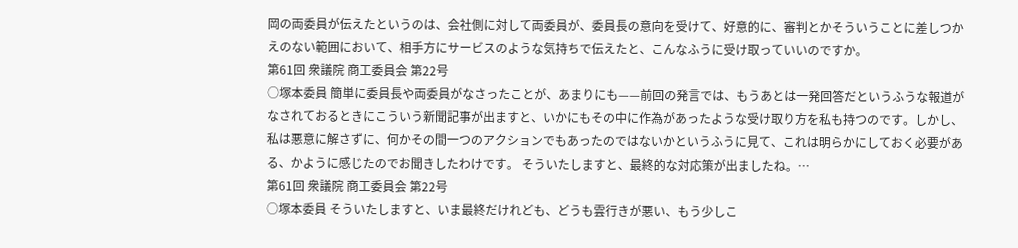岡の両委員が伝えたというのは、会社側に対して両委員が、委員長の意向を受けて、好意的に、審判とかそういうことに差しつかえのない範囲において、相手方にサービスのような気持ちで伝えたと、こんなふうに受け取っていいのですか。
第61回 衆議院 商工委員会 第22号
○塚本委員 簡単に委員長や両委員がなさったことが、あまりにも——前回の発言では、もうあとは一発回答だというふうな報道がなされておるときにこういう新聞記事が出ますと、いかにもその中に作為があったような受け取り方を私も持つのです。しかし、私は悪意に解さずに、何かその間一つのアクションでもあったのではないかというふうに見て、これは明らかにしておく必要がある、かように感じたのでお聞きしたわけです。 そういたしますと、最終的な対応策が出ましたね。…
第61回 衆議院 商工委員会 第22号
○塚本委員 そういたしますと、いま最終だけれども、どうも雲行きが悪い、もう少しこ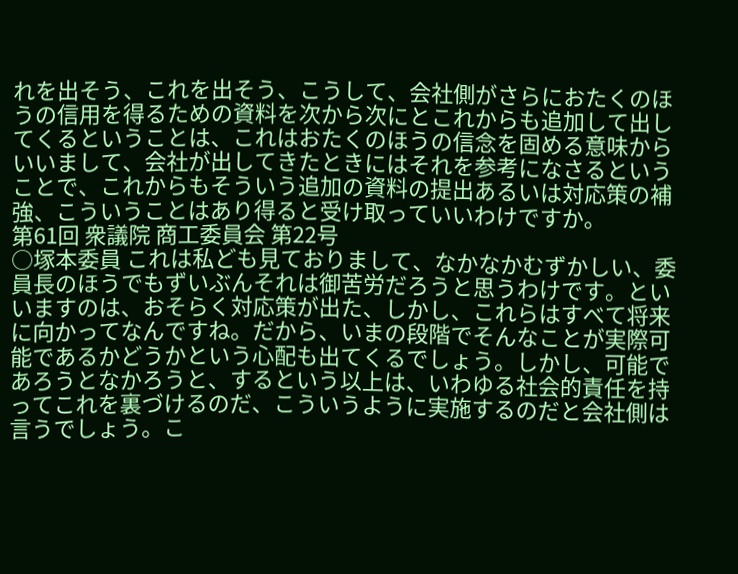れを出そう、これを出そう、こうして、会社側がさらにおたくのほうの信用を得るための資料を次から次にとこれからも追加して出してくるということは、これはおたくのほうの信念を固める意味からいいまして、会社が出してきたときにはそれを参考になさるということで、これからもそういう追加の資料の提出あるいは対応策の補強、こういうことはあり得ると受け取っていいわけですか。
第61回 衆議院 商工委員会 第22号
○塚本委員 これは私ども見ておりまして、なかなかむずかしい、委員長のほうでもずいぶんそれは御苦労だろうと思うわけです。といいますのは、おそらく対応策が出た、しかし、これらはすべて将来に向かってなんですね。だから、いまの段階でそんなことが実際可能であるかどうかという心配も出てくるでしょう。しかし、可能であろうとなかろうと、するという以上は、いわゆる社会的責任を持ってこれを裏づけるのだ、こういうように実施するのだと会社側は言うでしょう。こ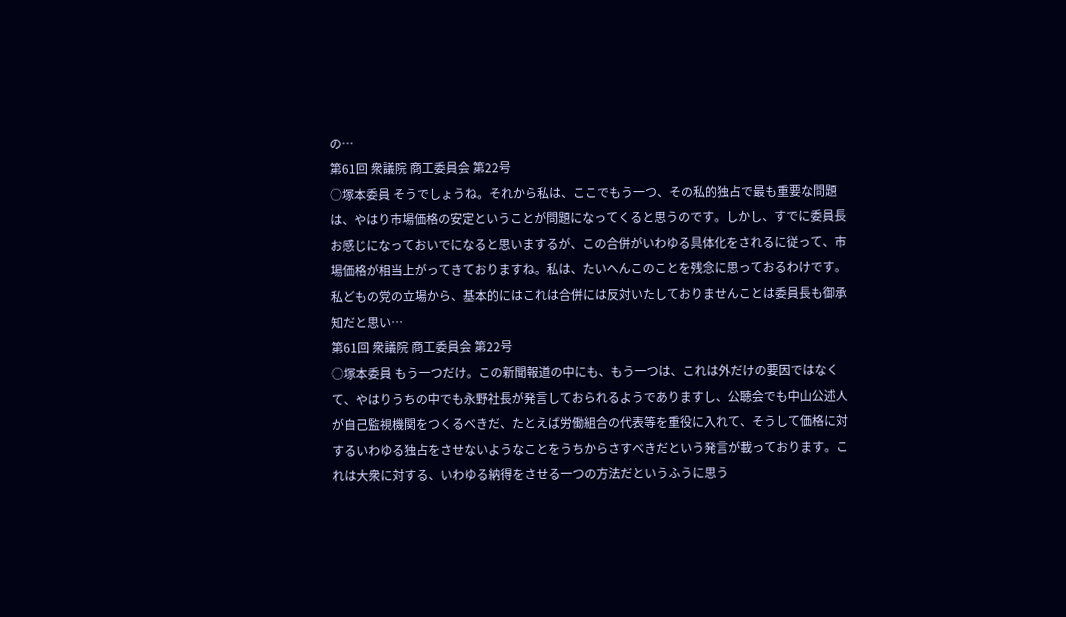の…
第61回 衆議院 商工委員会 第22号
○塚本委員 そうでしょうね。それから私は、ここでもう一つ、その私的独占で最も重要な問題は、やはり市場価格の安定ということが問題になってくると思うのです。しかし、すでに委員長お感じになっておいでになると思いまするが、この合併がいわゆる具体化をされるに従って、市場価格が相当上がってきておりますね。私は、たいへんこのことを残念に思っておるわけです。私どもの党の立場から、基本的にはこれは合併には反対いたしておりませんことは委員長も御承知だと思い…
第61回 衆議院 商工委員会 第22号
○塚本委員 もう一つだけ。この新聞報道の中にも、もう一つは、これは外だけの要因ではなくて、やはりうちの中でも永野社長が発言しておられるようでありますし、公聴会でも中山公述人が自己監視機関をつくるべきだ、たとえば労働組合の代表等を重役に入れて、そうして価格に対するいわゆる独占をさせないようなことをうちからさすべきだという発言が載っております。これは大衆に対する、いわゆる納得をさせる一つの方法だというふうに思う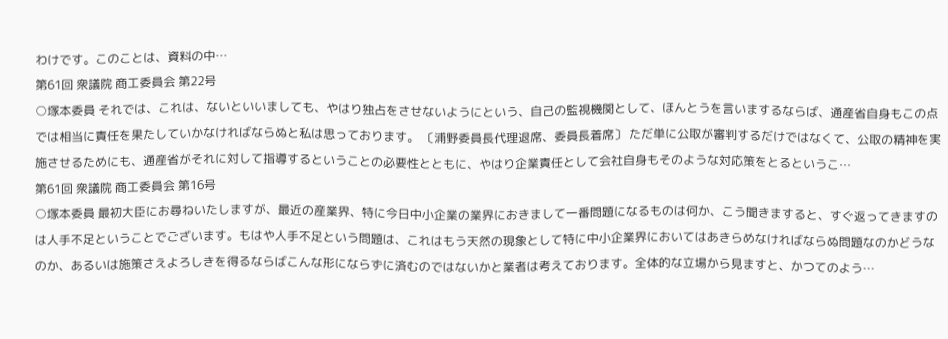わけです。このことは、資料の中…
第61回 衆議院 商工委員会 第22号
○塚本委員 それでは、これは、ないといいましても、やはり独占をさせないようにという、自己の監視機関として、ほんとうを言いまするならば、通産省自身もこの点では相当に責任を果たしていかなければならぬと私は思っております。 〔浦野委員長代理退席、委員長着席〕 ただ単に公取が審判するだけではなくて、公取の精神を実施させるためにも、通産省がそれに対して指導するということの必要性とともに、やはり企業責任として会社自身もそのような対応策をとるというこ…
第61回 衆議院 商工委員会 第16号
○塚本委員 最初大臣にお尋ねいたしますが、最近の産業界、特に今日中小企業の業界におきまして一番問題になるものは何か、こう聞きますると、すぐ返ってきますのは人手不足ということでございます。もはや人手不足という問題は、これはもう天然の現象として特に中小企業界においてはあきらめなければならぬ問題なのかどうなのか、あるいは施策さえよろしきを得るならばこんな形にならずに済むのではないかと業者は考えております。全体的な立場から見ますと、かつてのよう…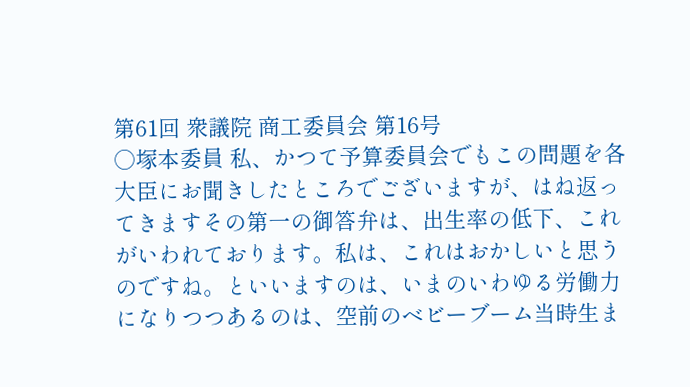第61回 衆議院 商工委員会 第16号
○塚本委員 私、かつて予算委員会でもこの問題を各大臣にお聞きしたところでございますが、はね返ってきますその第一の御答弁は、出生率の低下、これがいわれております。私は、これはおかしいと思うのですね。といいますのは、いまのいわゆる労働力になりつつあるのは、空前のベビーブーム当時生ま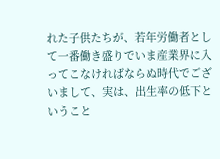れた子供たちが、若年労働者として一番働き盛りでいま産業界に入ってこなければならぬ時代でございまして、実は、出生率の低下ということ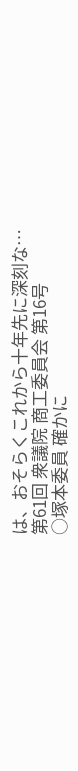は、おそらくこれから十年先に深刻な…
第61回 衆議院 商工委員会 第16号
○塚本委員 確かに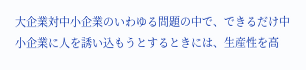大企業対中小企業のいわゆる問題の中で、できるだけ中小企業に人を誘い込もうとするときには、生産性を高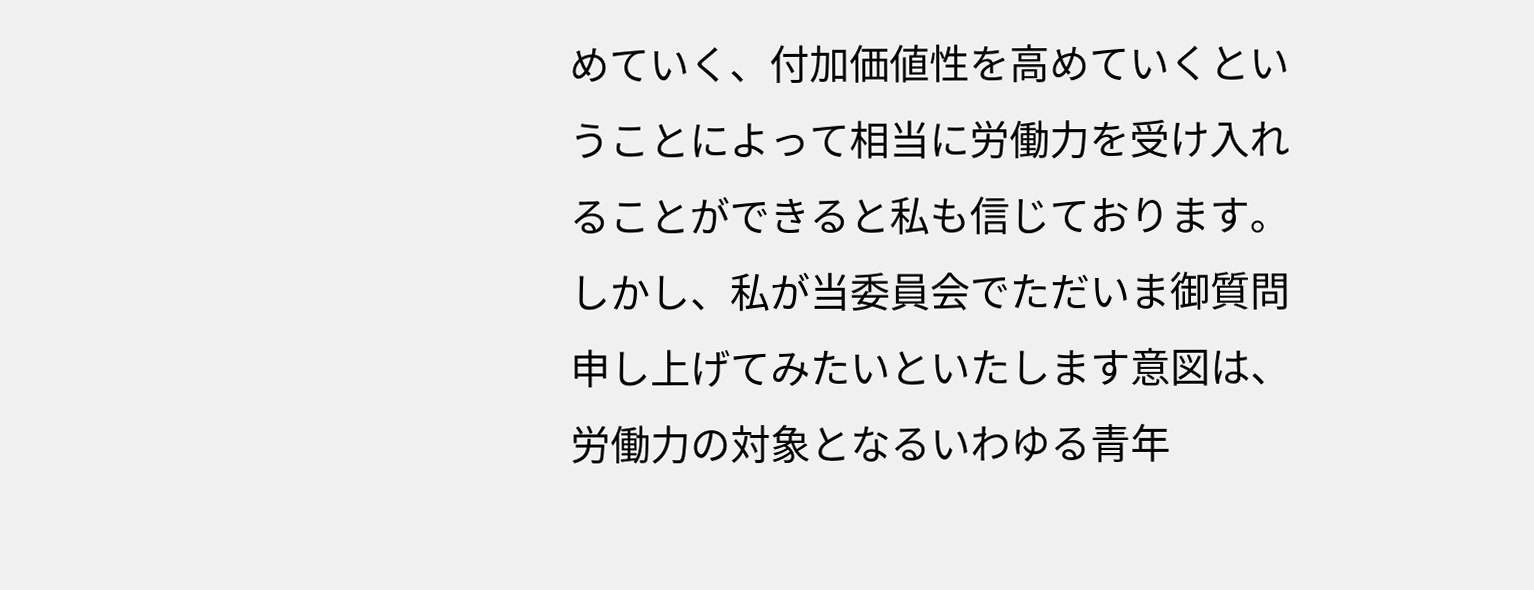めていく、付加価値性を高めていくということによって相当に労働力を受け入れることができると私も信じております。しかし、私が当委員会でただいま御質問申し上げてみたいといたします意図は、労働力の対象となるいわゆる青年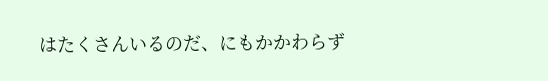はたくさんいるのだ、にもかかわらず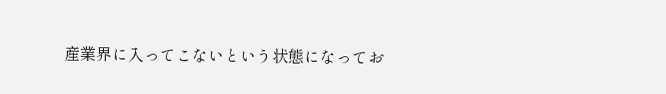産業界に入ってこないという状態になってお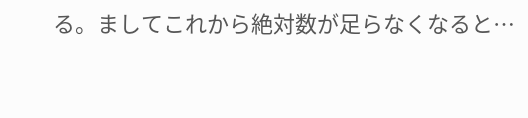る。ましてこれから絶対数が足らなくなると…